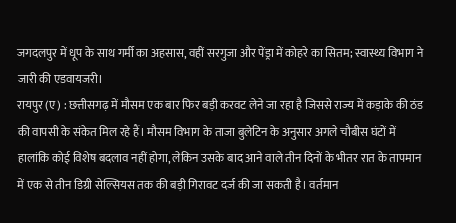जगदलपुर में धूप के साथ गर्मी का अहसास, वहीं सरगुजा और पेंड्रा में कोहरे का सितम; स्वास्थ्य विभाग ने जारी की एडवायजरी।
रायपुर (ए) : छत्तीसगढ़ में मौसम एक बार फिर बड़ी करवट लेने जा रहा है जिससे राज्य में कड़ाके की ठंड की वापसी के संकेत मिल रहे हैं। मौसम विभाग के ताजा बुलेटिन के अनुसार अगले चौबीस घंटों में हालांकि कोई विशेष बदलाव नहीं होगा, लेकिन उसके बाद आने वाले तीन दिनों के भीतर रात के तापमान में एक से तीन डिग्री सेल्सियस तक की बड़ी गिरावट दर्ज की जा सकती है। वर्तमान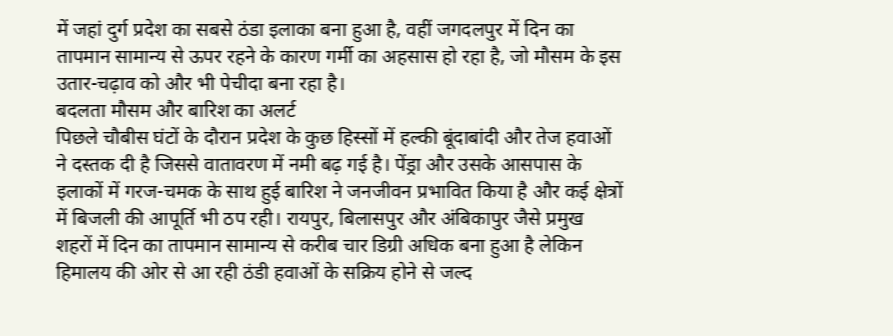में जहां दुर्ग प्रदेश का सबसे ठंडा इलाका बना हुआ है, वहीं जगदलपुर में दिन का तापमान सामान्य से ऊपर रहने के कारण गर्मी का अहसास हो रहा है, जो मौसम के इस उतार-चढ़ाव को और भी पेचीदा बना रहा है।
बदलता मौसम और बारिश का अलर्ट
पिछले चौबीस घंटों के दौरान प्रदेश के कुछ हिस्सों में हल्की बूंदाबांदी और तेज हवाओं ने दस्तक दी है जिससे वातावरण में नमी बढ़ गई है। पेंड्रा और उसके आसपास के इलाकों में गरज-चमक के साथ हुई बारिश ने जनजीवन प्रभावित किया है और कई क्षेत्रों में बिजली की आपूर्ति भी ठप रही। रायपुर, बिलासपुर और अंबिकापुर जैसे प्रमुख शहरों में दिन का तापमान सामान्य से करीब चार डिग्री अधिक बना हुआ है लेकिन हिमालय की ओर से आ रही ठंडी हवाओं के सक्रिय होने से जल्द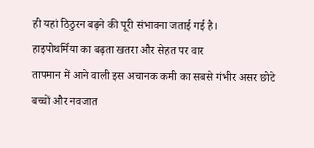ही यहां ठिठुरन बढ़ने की पूरी संभावना जताई गई है।
हाइपोथर्मिया का बढ़ता खतरा और सेहत पर वार
तापमान में आने वाली इस अचानक कमी का सबसे गंभीर असर छोटे बच्चों और नवजात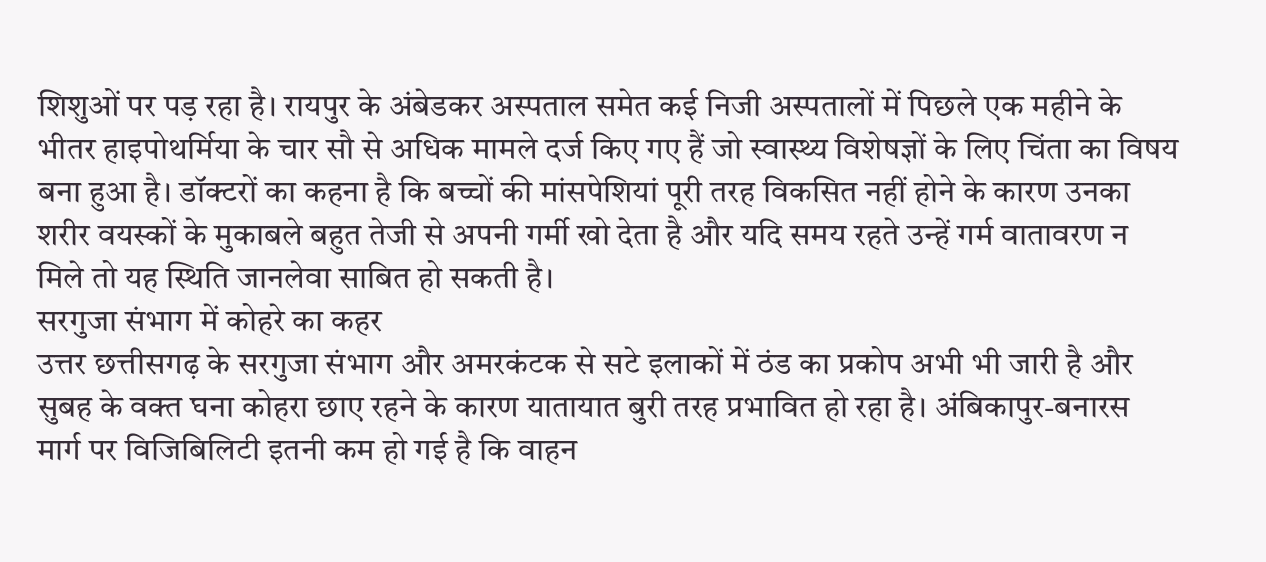शिशुओं पर पड़ रहा है। रायपुर के अंबेडकर अस्पताल समेत कई निजी अस्पतालों में पिछले एक महीने के भीतर हाइपोथर्मिया के चार सौ से अधिक मामले दर्ज किए गए हैं जो स्वास्थ्य विशेषज्ञों के लिए चिंता का विषय बना हुआ है। डॉक्टरों का कहना है कि बच्चों की मांसपेशियां पूरी तरह विकसित नहीं होने के कारण उनका शरीर वयस्कों के मुकाबले बहुत तेजी से अपनी गर्मी खो देता है और यदि समय रहते उन्हें गर्म वातावरण न मिले तो यह स्थिति जानलेवा साबित हो सकती है।
सरगुजा संभाग में कोहरे का कहर
उत्तर छत्तीसगढ़ के सरगुजा संभाग और अमरकंटक से सटे इलाकों में ठंड का प्रकोप अभी भी जारी है और सुबह के वक्त घना कोहरा छाए रहने के कारण यातायात बुरी तरह प्रभावित हो रहा है। अंबिकापुर-बनारस मार्ग पर विजिबिलिटी इतनी कम हो गई है कि वाहन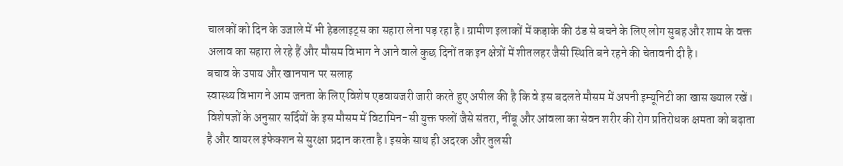चालकों को दिन के उजाले में भी हेडलाइट्स का सहारा लेना पड़ रहा है। ग्रामीण इलाकों में कड़ाके की ठंड से बचने के लिए लोग सुबह और शाम के वक्त अलाव का सहारा ले रहे हैं और मौसम विभाग ने आने वाले कुछ दिनों तक इन क्षेत्रों में शीतलहर जैसी स्थिति बने रहने की चेतावनी दी है।
बचाव के उपाय और खानपान पर सलाह
स्वास्थ्य विभाग ने आम जनता के लिए विशेष एडवायजरी जारी करते हुए अपील की है कि वे इस बदलते मौसम में अपनी इम्यूनिटी का खास ख्याल रखें। विशेषज्ञों के अनुसार सर्दियों के इस मौसम में विटामिन-सी युक्त फलों जैसे संतरा, नींबू और आंवला का सेवन शरीर की रोग प्रतिरोधक क्षमता को बढ़ाता है और वायरल इंफेक्शन से सुरक्षा प्रदान करता है। इसके साथ ही अदरक और तुलसी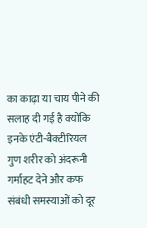का काढ़ा या चाय पीने की सलाह दी गई है क्योंकि इनके एंटी-बैक्टीरियल गुण शरीर को अंदरूनी गर्माहट देने और कफ संबंधी समस्याओं को दूर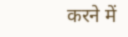करने में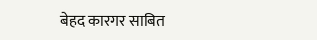बेहद कारगर साबित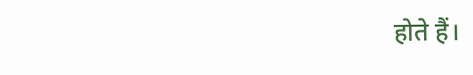होते हैं।